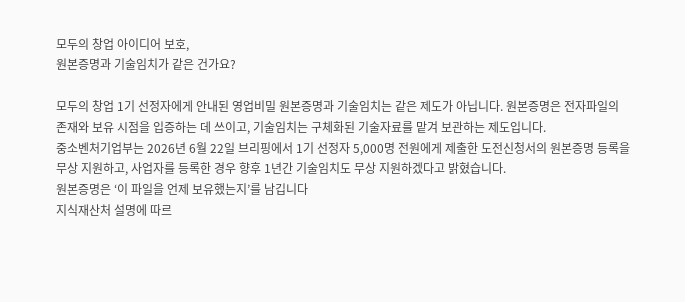모두의 창업 아이디어 보호,
원본증명과 기술임치가 같은 건가요?

모두의 창업 1기 선정자에게 안내된 영업비밀 원본증명과 기술임치는 같은 제도가 아닙니다. 원본증명은 전자파일의 존재와 보유 시점을 입증하는 데 쓰이고, 기술임치는 구체화된 기술자료를 맡겨 보관하는 제도입니다.
중소벤처기업부는 2026년 6월 22일 브리핑에서 1기 선정자 5,000명 전원에게 제출한 도전신청서의 원본증명 등록을 무상 지원하고, 사업자를 등록한 경우 향후 1년간 기술임치도 무상 지원하겠다고 밝혔습니다.
원본증명은 ‘이 파일을 언제 보유했는지’를 남깁니다
지식재산처 설명에 따르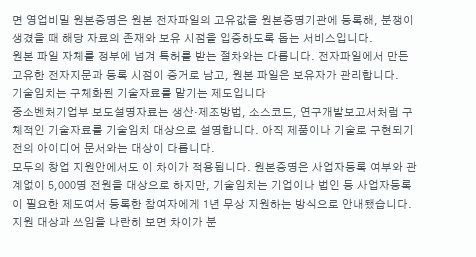면 영업비밀 원본증명은 원본 전자파일의 고유값을 원본증명기관에 등록해, 분쟁이 생겼을 때 해당 자료의 존재와 보유 시점을 입증하도록 돕는 서비스입니다.
원본 파일 자체를 정부에 넘겨 특허를 받는 절차와는 다릅니다. 전자파일에서 만든 고유한 전자지문과 등록 시점이 증거로 남고, 원본 파일은 보유자가 관리합니다.
기술임치는 구체화된 기술자료를 맡기는 제도입니다
중소벤처기업부 보도설명자료는 생산·제조방법, 소스코드, 연구개발보고서처럼 구체적인 기술자료를 기술임치 대상으로 설명합니다. 아직 제품이나 기술로 구현되기 전의 아이디어 문서와는 대상이 다릅니다.
모두의 창업 지원안에서도 이 차이가 적용됩니다. 원본증명은 사업자등록 여부와 관계없이 5,000명 전원을 대상으로 하지만, 기술임치는 기업이나 법인 등 사업자등록이 필요한 제도여서 등록한 참여자에게 1년 무상 지원하는 방식으로 안내됐습니다.
지원 대상과 쓰임을 나란히 보면 차이가 분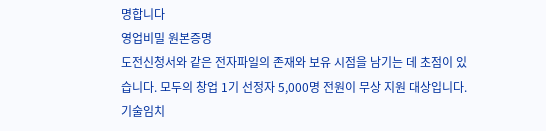명합니다
영업비밀 원본증명
도전신청서와 같은 전자파일의 존재와 보유 시점을 남기는 데 초점이 있습니다. 모두의 창업 1기 선정자 5,000명 전원이 무상 지원 대상입니다.
기술임치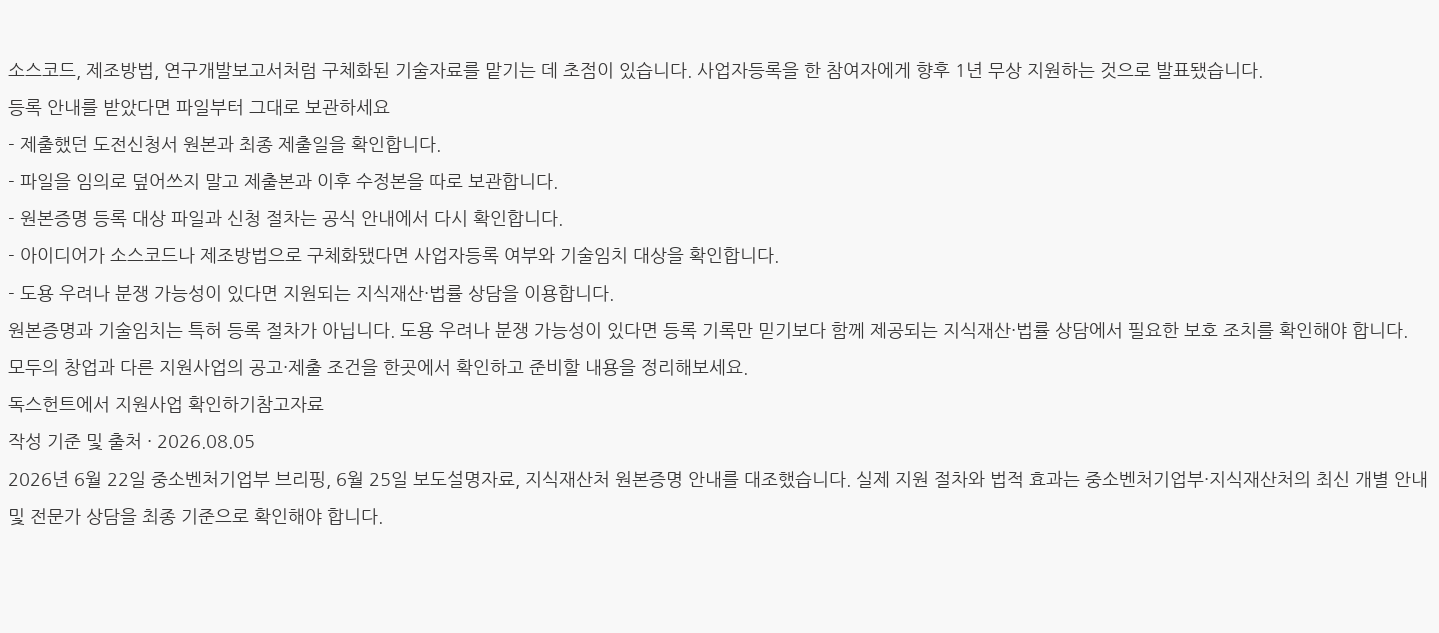소스코드, 제조방법, 연구개발보고서처럼 구체화된 기술자료를 맡기는 데 초점이 있습니다. 사업자등록을 한 참여자에게 향후 1년 무상 지원하는 것으로 발표됐습니다.
등록 안내를 받았다면 파일부터 그대로 보관하세요
- 제출했던 도전신청서 원본과 최종 제출일을 확인합니다.
- 파일을 임의로 덮어쓰지 말고 제출본과 이후 수정본을 따로 보관합니다.
- 원본증명 등록 대상 파일과 신청 절차는 공식 안내에서 다시 확인합니다.
- 아이디어가 소스코드나 제조방법으로 구체화됐다면 사업자등록 여부와 기술임치 대상을 확인합니다.
- 도용 우려나 분쟁 가능성이 있다면 지원되는 지식재산·법률 상담을 이용합니다.
원본증명과 기술임치는 특허 등록 절차가 아닙니다. 도용 우려나 분쟁 가능성이 있다면 등록 기록만 믿기보다 함께 제공되는 지식재산·법률 상담에서 필요한 보호 조치를 확인해야 합니다.
모두의 창업과 다른 지원사업의 공고·제출 조건을 한곳에서 확인하고 준비할 내용을 정리해보세요.
독스헌트에서 지원사업 확인하기참고자료
작성 기준 및 출처 · 2026.08.05
2026년 6월 22일 중소벤처기업부 브리핑, 6월 25일 보도설명자료, 지식재산처 원본증명 안내를 대조했습니다. 실제 지원 절차와 법적 효과는 중소벤처기업부·지식재산처의 최신 개별 안내 및 전문가 상담을 최종 기준으로 확인해야 합니다.